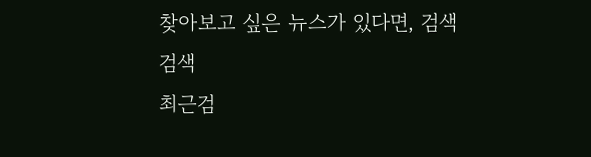찾아보고 싶은 뉴스가 있다면, 검색
검색
최근검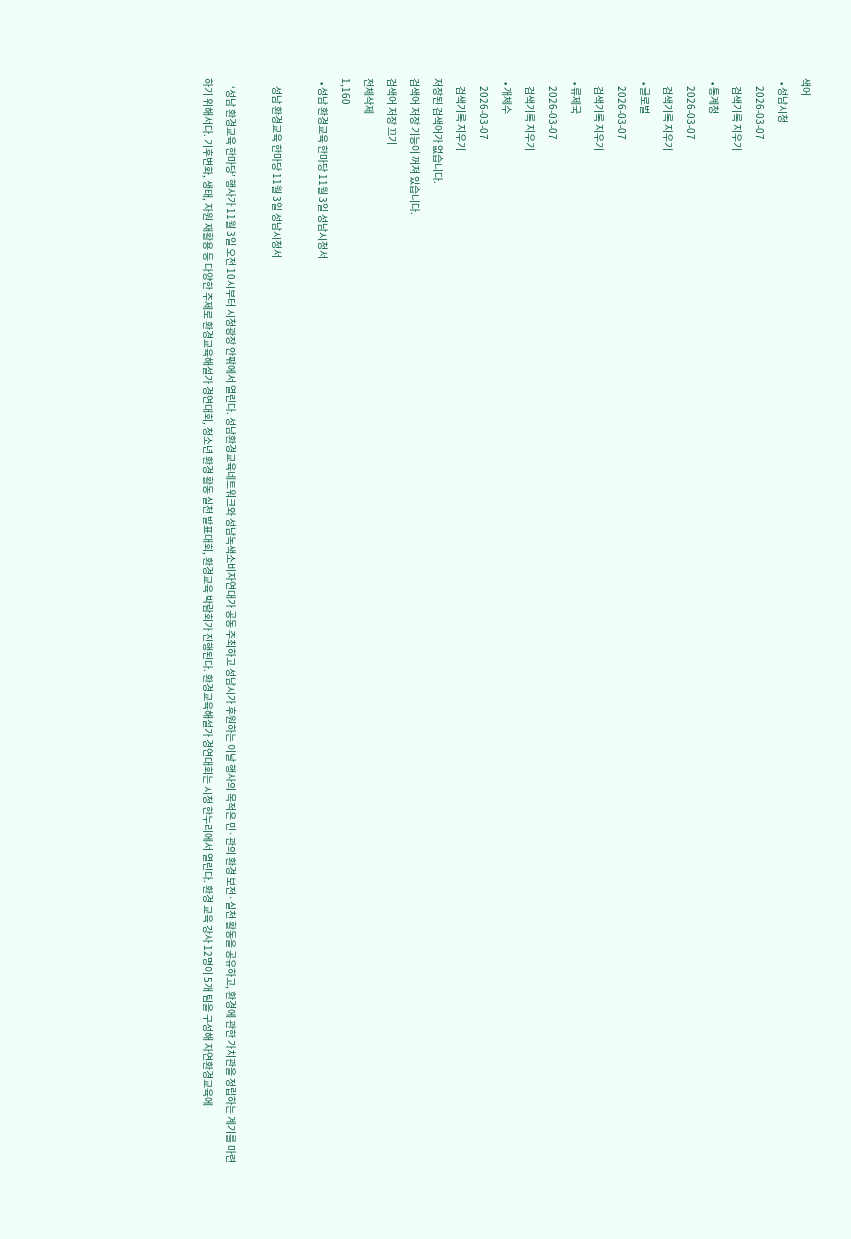색어
  • 성남시청
    2026-03-07
    검색기록 지우기
  • 통계청
    2026-03-07
    검색기록 지우기
  • 글로벌
    2026-03-07
    검색기록 지우기
  • 류제국
    2026-03-07
    검색기록 지우기
  • 개체수
    2026-03-07
    검색기록 지우기
저장된 검색어가 없습니다.
검색어 저장 기능이 꺼져 있습니다.
검색어 저장 끄기
전체삭제
1,160
  • 성남 환경교육 한마당 11월 3일 성남시청서

    성남 환경교육 한마당 11월 3일 성남시청서

    ‘성남 환경교육 한마당’ 행사가 11월 3일 오전 10시부터 시청광장 안팎에서 열린다. 성남환경교육네트워크와 성남녹색소비자연대가 공동 주최하고 성남시가 후원하는 이날 행사의 목적은 민·관의 환경 보전·실천 활동을 공유하고, 환경에 관한 가치관을 정립하는 계기를 마련하기 위해서다. 기후변화, 생태, 자원 재활용 등 다양한 주제로 환경교육해설가 경연대회, 청소년 환경 활동 실천 발표대회, 환경교육 박람회가 진행된다. 환경교육해설가 경연대회는 시청 한누리에서 열린다. 환경 교육 강사 12명이 5개 팀을 구성해 자연환경교육에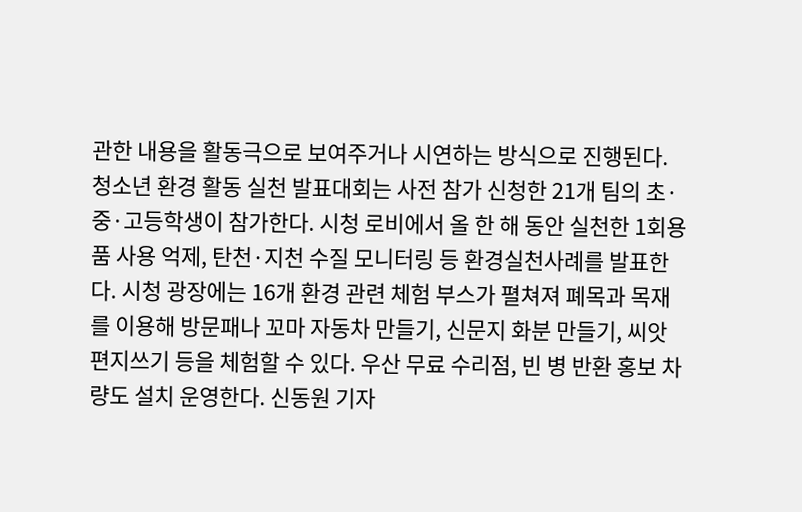관한 내용을 활동극으로 보여주거나 시연하는 방식으로 진행된다. 청소년 환경 활동 실천 발표대회는 사전 참가 신청한 21개 팀의 초·중·고등학생이 참가한다. 시청 로비에서 올 한 해 동안 실천한 1회용품 사용 억제, 탄천·지천 수질 모니터링 등 환경실천사례를 발표한다. 시청 광장에는 16개 환경 관련 체험 부스가 펼쳐져 폐목과 목재를 이용해 방문패나 꼬마 자동차 만들기, 신문지 화분 만들기, 씨앗 편지쓰기 등을 체험할 수 있다. 우산 무료 수리점, 빈 병 반환 홍보 차량도 설치 운영한다. 신동원 기자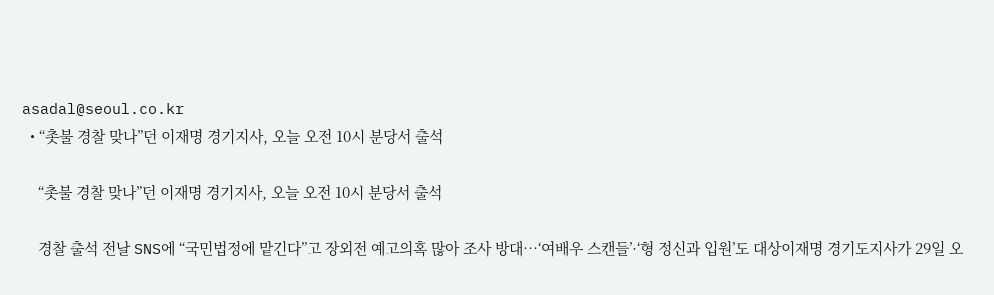asadal@seoul.co.kr
  • “촛불 경찰 맞나”던 이재명 경기지사, 오늘 오전 10시 분당서 출석

    “촛불 경찰 맞나”던 이재명 경기지사, 오늘 오전 10시 분당서 출석

    경찰 출석 전날 SNS에 “국민법정에 맡긴다”고 장외전 예고의혹 많아 조사 방대…‘여배우 스캔들’·‘형 정신과 입원’도 대상이재명 경기도지사가 29일 오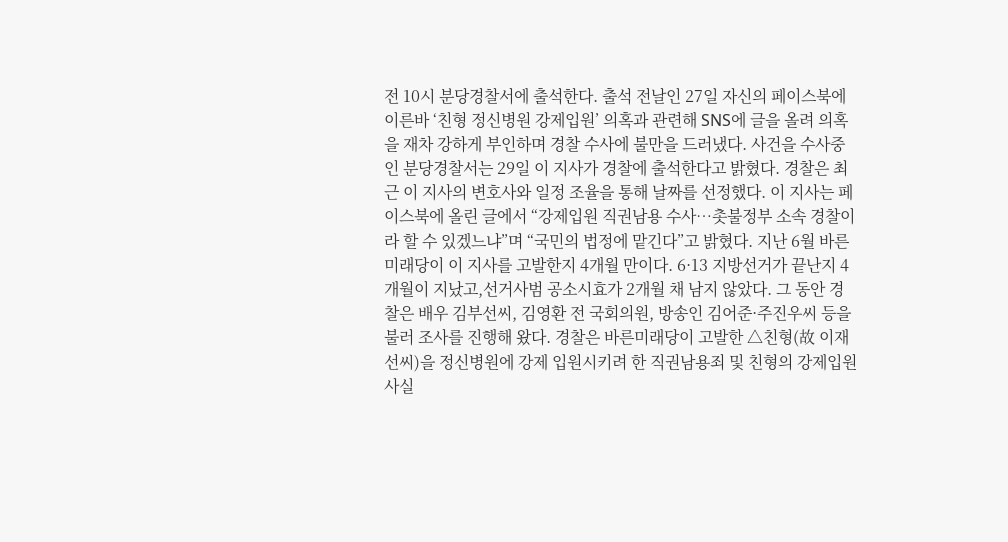전 10시 분당경찰서에 출석한다. 출석 전날인 27일 자신의 페이스북에 이른바 ‘친형 정신병원 강제입원’ 의혹과 관련해 SNS에 글을 올려 의혹을 재차 강하게 부인하며 경찰 수사에 불만을 드러냈다. 사건을 수사중인 분당경찰서는 29일 이 지사가 경찰에 출석한다고 밝혔다. 경찰은 최근 이 지사의 변호사와 일정 조율을 통해 날짜를 선정했다. 이 지사는 페이스북에 올린 글에서 “강제입원 직권남용 수사…촛불정부 소속 경찰이라 할 수 있겠느냐”며 “국민의 법정에 맡긴다”고 밝혔다. 지난 6월 바른미래당이 이 지사를 고발한지 4개월 만이다. 6·13 지방선거가 끝난지 4개월이 지났고,선거사범 공소시효가 2개월 채 남지 않았다. 그 동안 경찰은 배우 김부선씨, 김영환 전 국회의원, 방송인 김어준·주진우씨 등을 불러 조사를 진행해 왔다. 경찰은 바른미래당이 고발한 △친형(故 이재선씨)을 정신병원에 강제 입원시키려 한 직권남용죄 및 친형의 강제입원 사실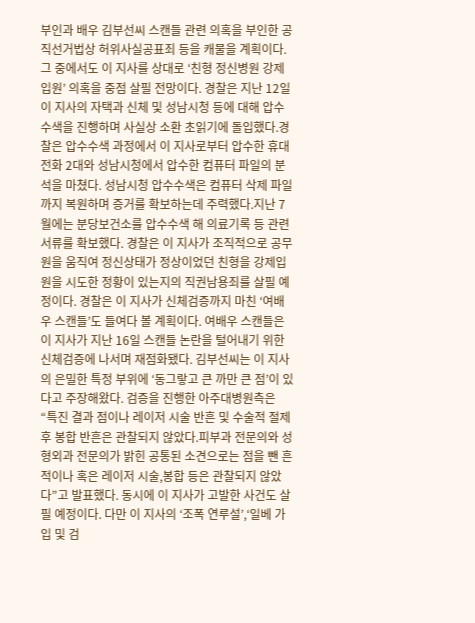부인과 배우 김부선씨 스캔들 관련 의혹을 부인한 공직선거법상 허위사실공표죄 등을 캐물을 계획이다. 그 중에서도 이 지사를 상대로 ‘친형 정신병원 강제입원’ 의혹을 중점 살필 전망이다. 경찰은 지난 12일 이 지사의 자택과 신체 및 성남시청 등에 대해 압수수색을 진행하며 사실상 소환 초읽기에 돌입했다.경찰은 압수수색 과정에서 이 지사로부터 압수한 휴대전화 2대와 성남시청에서 압수한 컴퓨터 파일의 분석을 마쳤다. 성남시청 압수수색은 컴퓨터 삭제 파일까지 복원하며 증거를 확보하는데 주력했다.지난 7월에는 분당보건소를 압수수색 해 의료기록 등 관련 서류를 확보했다. 경찰은 이 지사가 조직적으로 공무원을 움직여 정신상태가 정상이었던 친형을 강제입원을 시도한 정황이 있는지의 직권남용죄를 살필 예정이다. 경찰은 이 지사가 신체검증까지 마친 ‘여배우 스캔들’도 들여다 볼 계획이다. 여배우 스캔들은 이 지사가 지난 16일 스캔들 논란을 털어내기 위한 신체검증에 나서며 재점화됐다. 김부선씨는 이 지사의 은밀한 특정 부위에 ‘동그랗고 큰 까만 큰 점’이 있다고 주장해왔다. 검증을 진행한 아주대병원측은 “특진 결과 점이나 레이저 시술 반흔 및 수술적 절제 후 봉합 반흔은 관찰되지 않았다.피부과 전문의와 성형외과 전문의가 밝힌 공통된 소견으로는 점을 뺀 흔적이나 혹은 레이저 시술,봉합 등은 관찰되지 않았다”고 발표했다. 동시에 이 지사가 고발한 사건도 살필 예정이다. 다만 이 지사의 ‘조폭 연루설’,‘일베 가입 및 검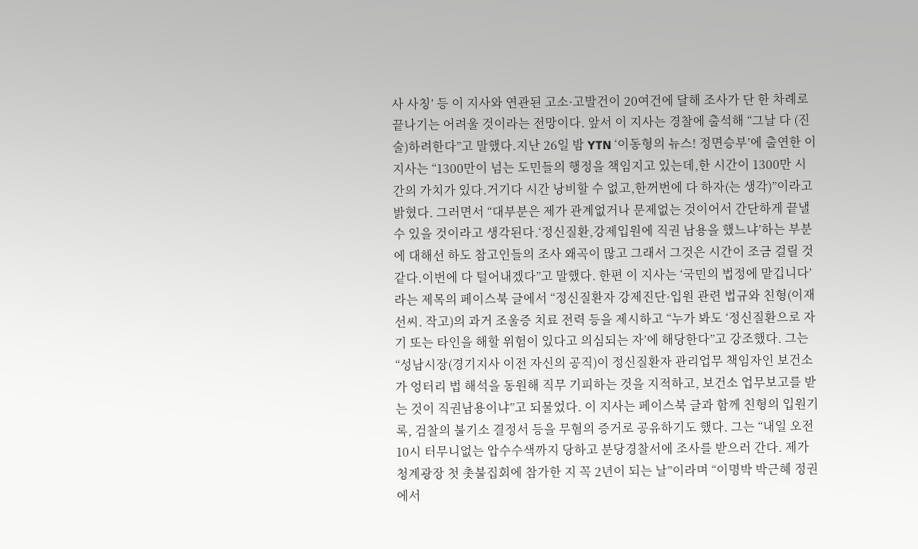사 사칭’ 등 이 지사와 연관된 고소·고발건이 20여건에 달해 조사가 단 한 차례로 끝나기는 어려울 것이라는 전망이다. 앞서 이 지사는 경찰에 출석해 “그날 다 (진술)하려한다”고 말했다.지난 26일 밤 YTN ‘이동형의 뉴스! 정면승부’에 출연한 이 지사는 “1300만이 넘는 도민들의 행정을 책임지고 있는데,한 시간이 1300만 시간의 가치가 있다.거기다 시간 낭비할 수 없고,한꺼번에 다 하자(는 생각)”이라고 밝혔다. 그러면서 “대부분은 제가 관계없거나 문제없는 것이어서 간단하게 끝낼 수 있을 것이라고 생각된다.‘정신질환,강제입원에 직권 남용을 했느냐’하는 부분에 대해선 하도 참고인들의 조사 왜곡이 많고 그래서 그것은 시간이 조금 걸릴 것 같다.이번에 다 털어내겠다”고 말했다. 한편 이 지사는 ‘국민의 법정에 맡깁니다’라는 제목의 페이스북 글에서 “정신질환자 강제진단·입원 관련 법규와 친형(이재선씨. 작고)의 과거 조울증 치료 전력 등을 제시하고 “누가 봐도 ‘정신질환으로 자기 또는 타인을 해할 위험이 있다고 의심되는 자’에 해당한다”고 강조했다. 그는 “성남시장(경기지사 이전 자신의 공직)이 정신질환자 관리업무 책임자인 보건소가 엉터리 법 해석을 동원해 직무 기피하는 것을 지적하고, 보건소 업무보고를 받는 것이 직권남용이냐”고 되물었다. 이 지사는 페이스북 글과 함께 친형의 입원기록, 검찰의 불기소 결정서 등을 무혐의 증거로 공유하기도 했다. 그는 “내일 오전 10시 터무니없는 압수수색까지 당하고 분당경찰서에 조사를 받으러 간다. 제가 청계광장 첫 촛불집회에 참가한 지 꼭 2년이 되는 날”이라며 “이명박 박근혜 정권에서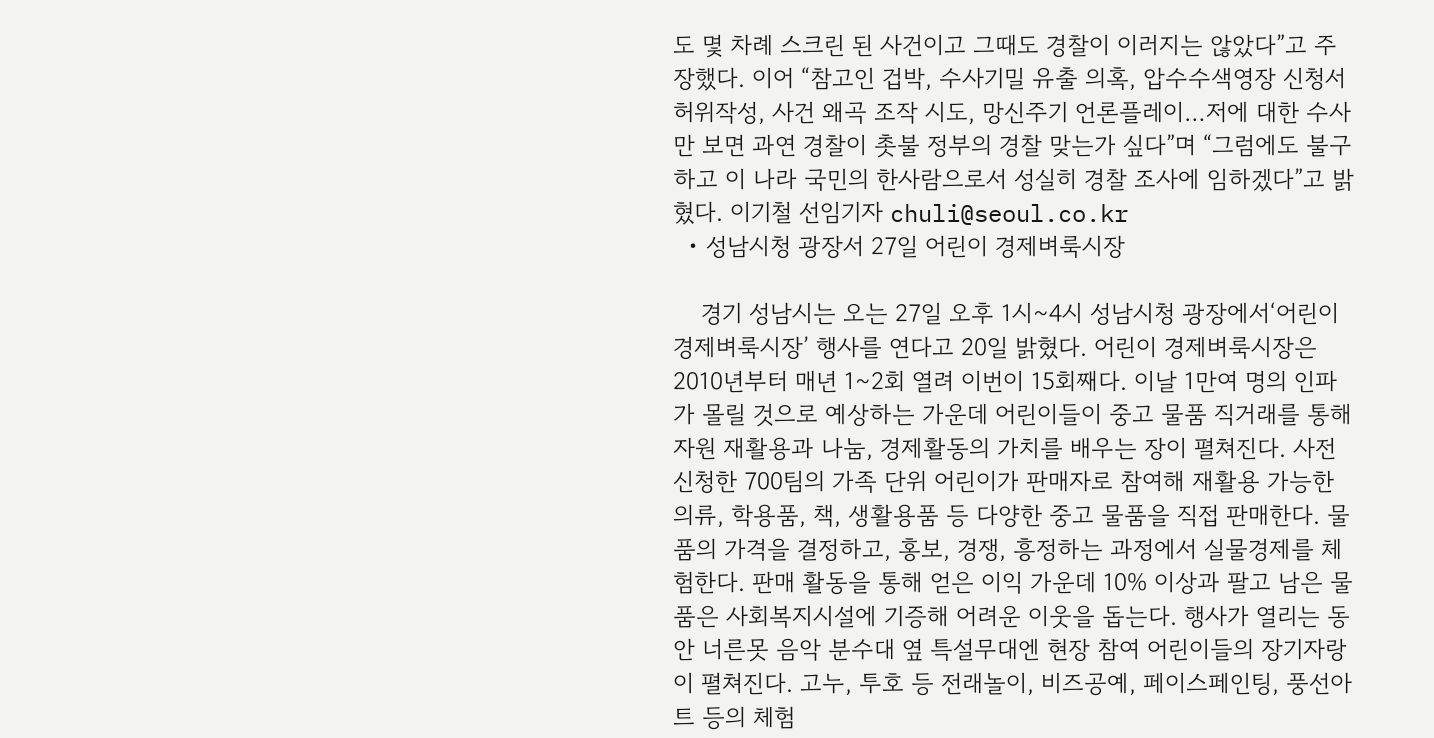도 몇 차례 스크린 된 사건이고 그때도 경찰이 이러지는 않았다”고 주장했다. 이어 “참고인 겁박, 수사기밀 유출 의혹, 압수수색영장 신청서 허위작성, 사건 왜곡 조작 시도, 망신주기 언론플레이…저에 대한 수사만 보면 과연 경찰이 촛불 정부의 경찰 맞는가 싶다”며 “그럼에도 불구하고 이 나라 국민의 한사람으로서 성실히 경찰 조사에 임하겠다”고 밝혔다. 이기철 선임기자 chuli@seoul.co.kr
  • 성남시청 광장서 27일 어린이 경제벼룩시장

    경기 성남시는 오는 27일 오후 1시~4시 성남시청 광장에서‘어린이 경제벼룩시장’ 행사를 연다고 20일 밝혔다. 어린이 경제벼룩시장은 2010년부터 매년 1~2회 열려 이번이 15회째다. 이날 1만여 명의 인파가 몰릴 것으로 예상하는 가운데 어린이들이 중고 물품 직거래를 통해 자원 재활용과 나눔, 경제활동의 가치를 배우는 장이 펼쳐진다. 사전 신청한 700팀의 가족 단위 어린이가 판매자로 참여해 재활용 가능한 의류, 학용품, 책, 생활용품 등 다양한 중고 물품을 직접 판매한다. 물품의 가격을 결정하고, 홍보, 경쟁, 흥정하는 과정에서 실물경제를 체험한다. 판매 활동을 통해 얻은 이익 가운데 10% 이상과 팔고 남은 물품은 사회복지시설에 기증해 어려운 이웃을 돕는다. 행사가 열리는 동안 너른못 음악 분수대 옆 특설무대엔 현장 참여 어린이들의 장기자랑이 펼쳐진다. 고누, 투호 등 전래놀이, 비즈공예, 페이스페인팅, 풍선아트 등의 체험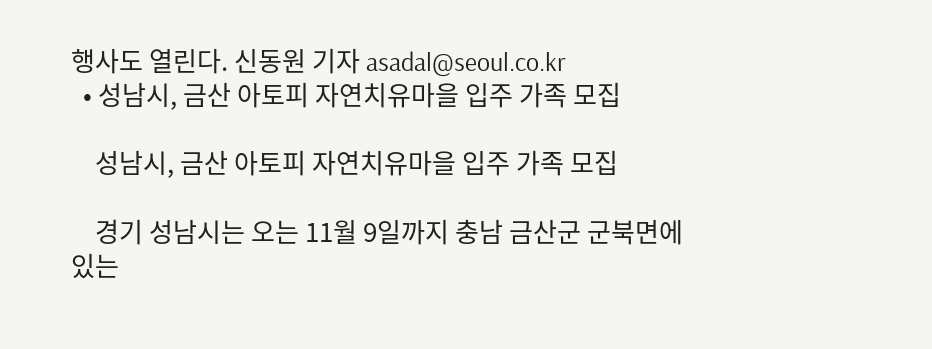행사도 열린다. 신동원 기자 asadal@seoul.co.kr
  • 성남시, 금산 아토피 자연치유마을 입주 가족 모집

    성남시, 금산 아토피 자연치유마을 입주 가족 모집

    경기 성남시는 오는 11월 9일까지 충남 금산군 군북면에 있는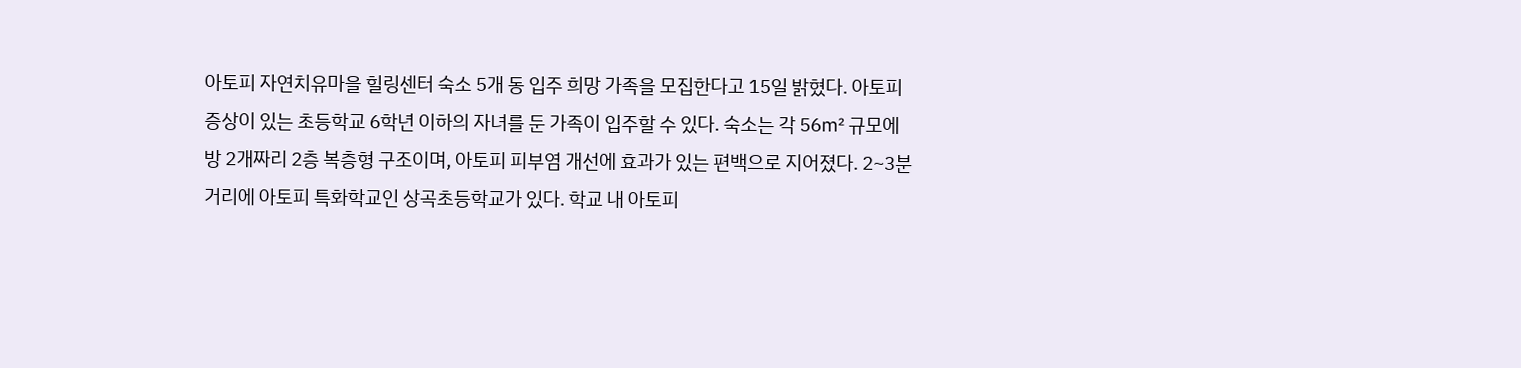아토피 자연치유마을 힐링센터 숙소 5개 동 입주 희망 가족을 모집한다고 15일 밝혔다. 아토피 증상이 있는 초등학교 6학년 이하의 자녀를 둔 가족이 입주할 수 있다. 숙소는 각 56㎡ 규모에 방 2개짜리 2층 복층형 구조이며, 아토피 피부염 개선에 효과가 있는 편백으로 지어졌다. 2~3분 거리에 아토피 특화학교인 상곡초등학교가 있다. 학교 내 아토피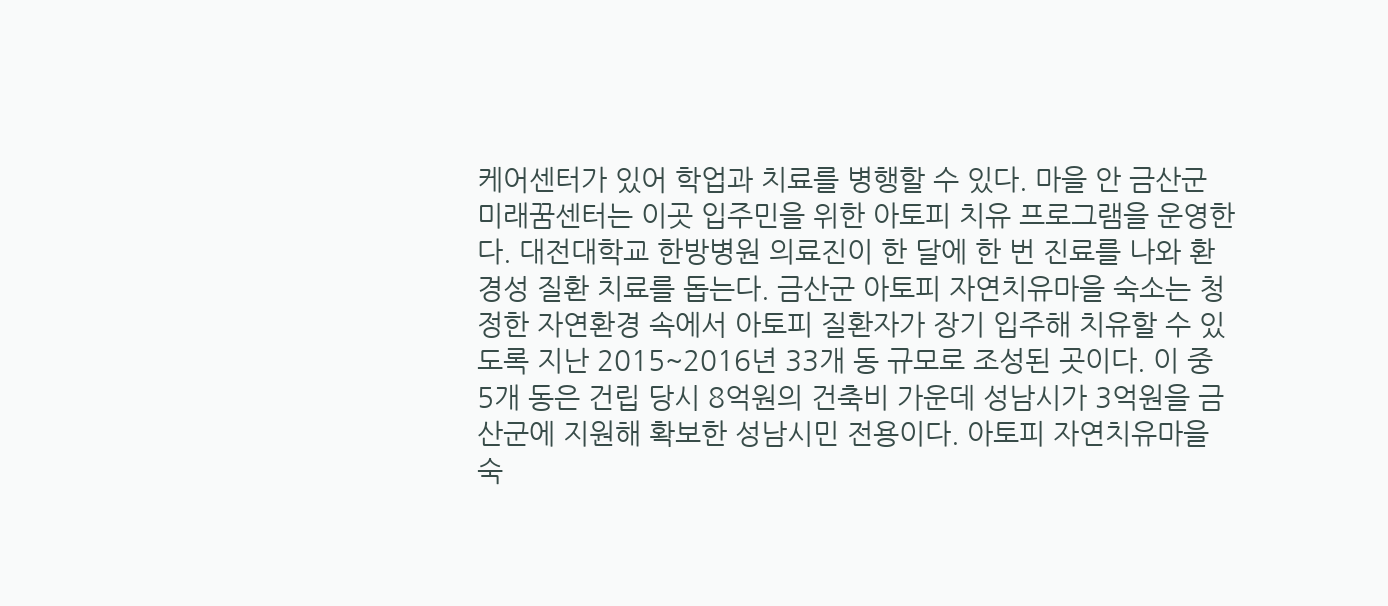케어센터가 있어 학업과 치료를 병행할 수 있다. 마을 안 금산군 미래꿈센터는 이곳 입주민을 위한 아토피 치유 프로그램을 운영한다. 대전대학교 한방병원 의료진이 한 달에 한 번 진료를 나와 환경성 질환 치료를 돕는다. 금산군 아토피 자연치유마을 숙소는 청정한 자연환경 속에서 아토피 질환자가 장기 입주해 치유할 수 있도록 지난 2015~2016년 33개 동 규모로 조성된 곳이다. 이 중 5개 동은 건립 당시 8억원의 건축비 가운데 성남시가 3억원을 금산군에 지원해 확보한 성남시민 전용이다. 아토피 자연치유마을 숙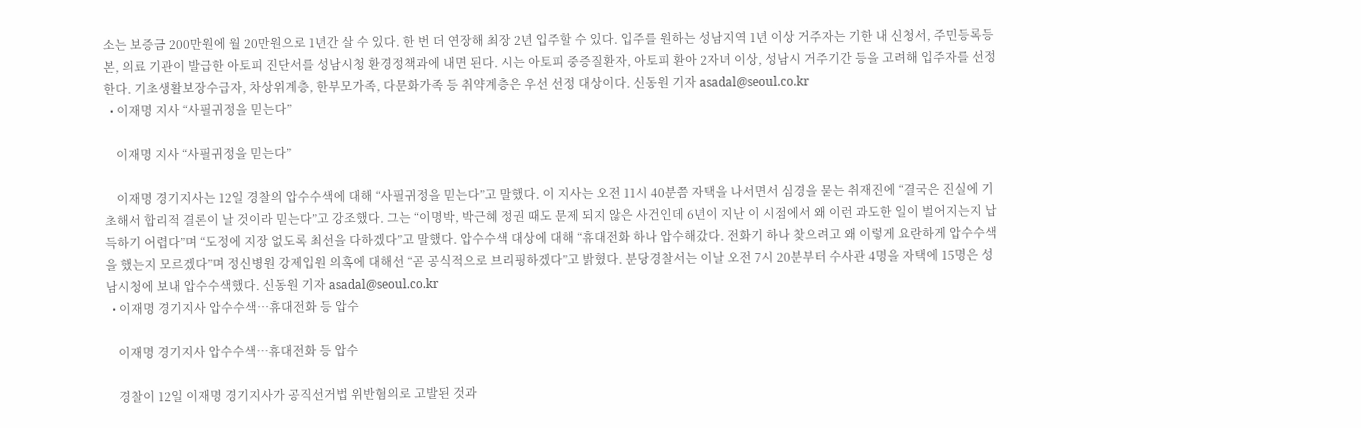소는 보증금 200만원에 월 20만원으로 1년간 살 수 있다. 한 번 더 연장해 최장 2년 입주할 수 있다. 입주를 원하는 성남지역 1년 이상 거주자는 기한 내 신청서, 주민등록등본, 의료 기관이 발급한 아토피 진단서를 성남시청 환경정책과에 내면 된다. 시는 아토피 중증질환자, 아토피 환아 2자녀 이상, 성남시 거주기간 등을 고려해 입주자를 선정한다. 기초생활보장수급자, 차상위계층, 한부모가족, 다문화가족 등 취약계층은 우선 선정 대상이다. 신동원 기자 asadal@seoul.co.kr
  • 이재명 지사 “사필귀정을 믿는다”

    이재명 지사 “사필귀정을 믿는다”

    이재명 경기지사는 12일 경찰의 압수수색에 대해 “사필귀정을 믿는다”고 말했다. 이 지사는 오전 11시 40분쯤 자택을 나서면서 심경을 묻는 취재진에 “결국은 진실에 기초해서 합리적 결론이 날 것이라 믿는다”고 강조했다. 그는 “이명박, 박근혜 정권 때도 문제 되지 않은 사건인데 6년이 지난 이 시점에서 왜 이런 과도한 일이 벌어지는지 납득하기 어렵다”며 “도정에 지장 없도록 최선을 다하겠다”고 말했다. 압수수색 대상에 대해 “휴대전화 하나 압수해갔다. 전화기 하나 찾으려고 왜 이렇게 요란하게 압수수색을 했는지 모르겠다”며 정신병원 강제입원 의혹에 대해선 “곧 공식적으로 브리핑하겠다”고 밝혔다. 분당경찰서는 이날 오전 7시 20분부터 수사관 4명을 자택에 15명은 성남시청에 보내 압수수색했다. 신동원 기자 asadal@seoul.co.kr
  • 이재명 경기지사 압수수색…휴대전화 등 압수

    이재명 경기지사 압수수색…휴대전화 등 압수

    경찰이 12일 이재명 경기지사가 공직선거법 위반혐의로 고발된 것과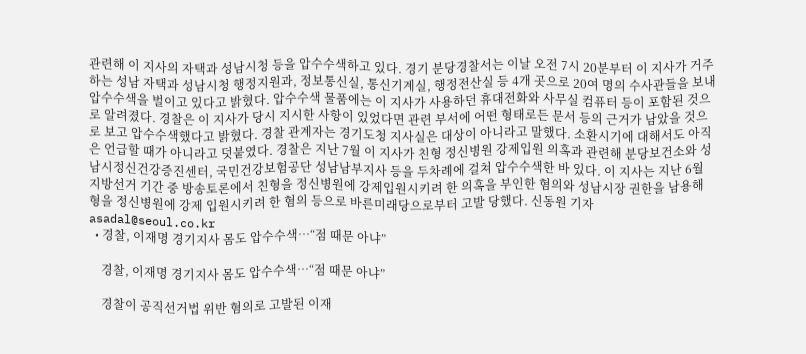관련해 이 지사의 자택과 성남시청 등을 압수수색하고 있다. 경기 분당경찰서는 이날 오전 7시 20분부터 이 지사가 거주하는 성남 자택과 성남시청 행정지원과, 정보통신실, 통신기계실, 행정전산실 등 4개 곳으로 20여 명의 수사관들을 보내 압수수색을 벌이고 있다고 밝혔다. 압수수색 물품에는 이 지사가 사용하던 휴대전화와 사무실 컴퓨터 등이 포함된 것으로 알려졌다. 경찰은 이 지사가 당시 지시한 사항이 있었다면 관련 부서에 어떤 형태로든 문서 등의 근거가 남았을 것으로 보고 압수수색했다고 밝혔다. 경찰 관계자는 경기도청 지사실은 대상이 아니라고 말했다. 소환시기에 대해서도 아직은 언급할 때가 아니라고 덧붙였다. 경찰은 지난 7월 이 지사가 친형 정신병원 강제입원 의혹과 관련해 분당보건소와 성남시정신건강증진센터, 국민건강보험공단 성남남부지사 등을 두차례에 걸쳐 압수수색한 바 있다. 이 지사는 지난 6월 지방선거 기간 중 방송토론에서 친형을 정신병원에 강제입원시키려 한 의혹을 부인한 혐의와 성남시장 권한을 남용해 형을 정신병원에 강제 입원시키려 한 혐의 등으로 바른미래당으로부터 고발 당했다. 신동원 기자 asadal@seoul.co.kr
  • 경찰, 이재명 경기지사 몸도 압수수색…“점 때문 아냐”

    경찰, 이재명 경기지사 몸도 압수수색…“점 때문 아냐”

    경찰이 공직선거법 위반 혐의로 고발된 이재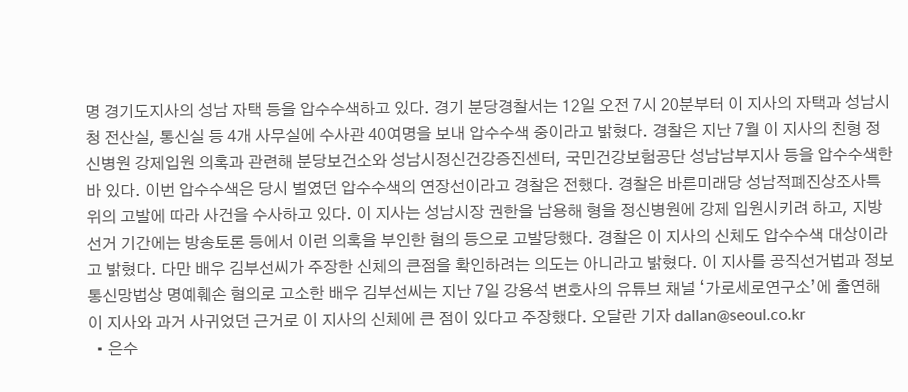명 경기도지사의 성남 자택 등을 압수수색하고 있다. 경기 분당경찰서는 12일 오전 7시 20분부터 이 지사의 자택과 성남시청 전산실, 통신실 등 4개 사무실에 수사관 40여명을 보내 압수수색 중이라고 밝혔다. 경찰은 지난 7월 이 지사의 친형 정신병원 강제입원 의혹과 관련해 분당보건소와 성남시정신건강증진센터, 국민건강보험공단 성남남부지사 등을 압수수색한 바 있다. 이번 압수수색은 당시 벌였던 압수수색의 연장선이라고 경찰은 전했다. 경찰은 바른미래당 성남적폐진상조사특위의 고발에 따라 사건을 수사하고 있다. 이 지사는 성남시장 권한을 남용해 형을 정신병원에 강제 입원시키려 하고, 지방선거 기간에는 방송토론 등에서 이런 의혹을 부인한 혐의 등으로 고발당했다. 경찰은 이 지사의 신체도 압수수색 대상이라고 밝혔다. 다만 배우 김부선씨가 주장한 신체의 큰점을 확인하려는 의도는 아니라고 밝혔다. 이 지사를 공직선거법과 정보통신망법상 명예훼손 혐의로 고소한 배우 김부선씨는 지난 7일 강용석 변호사의 유튜브 채널 ‘가로세로연구소’에 출연해 이 지사와 과거 사귀었던 근거로 이 지사의 신체에 큰 점이 있다고 주장했다. 오달란 기자 dallan@seoul.co.kr
  • 은수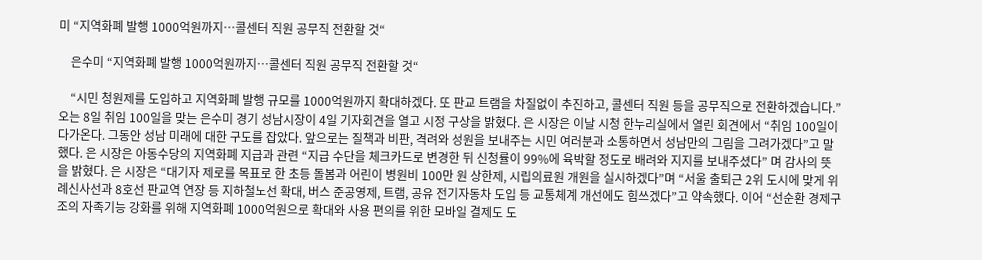미 “지역화폐 발행 1000억원까지…콜센터 직원 공무직 전환할 것“

    은수미 “지역화폐 발행 1000억원까지…콜센터 직원 공무직 전환할 것“

    “시민 청원제를 도입하고 지역화폐 발행 규모를 1000억원까지 확대하겠다. 또 판교 트램을 차질없이 추진하고, 콜센터 직원 등을 공무직으로 전환하겠습니다.” 오는 8일 취임 100일을 맞는 은수미 경기 성남시장이 4일 기자회견을 열고 시정 구상을 밝혔다. 은 시장은 이날 시청 한누리실에서 열린 회견에서 “취임 100일이 다가온다. 그동안 성남 미래에 대한 구도를 잡았다. 앞으로는 질책과 비판, 격려와 성원을 보내주는 시민 여러분과 소통하면서 성남만의 그림을 그려가겠다”고 말했다. 은 시장은 아동수당의 지역화폐 지급과 관련 “지급 수단을 체크카드로 변경한 뒤 신청률이 99%에 육박할 정도로 배려와 지지를 보내주셨다” 며 감사의 뜻을 밝혔다. 은 시장은 “대기자 제로를 목표로 한 초등 돌봄과 어린이 병원비 100만 원 상한제, 시립의료원 개원을 실시하겠다”며 “서울 출퇴근 2위 도시에 맞게 위례신사선과 8호선 판교역 연장 등 지하철노선 확대, 버스 준공영제, 트램, 공유 전기자동차 도입 등 교통체계 개선에도 힘쓰겠다”고 약속했다. 이어 “선순환 경제구조의 자족기능 강화를 위해 지역화폐 1000억원으로 확대와 사용 편의를 위한 모바일 결제도 도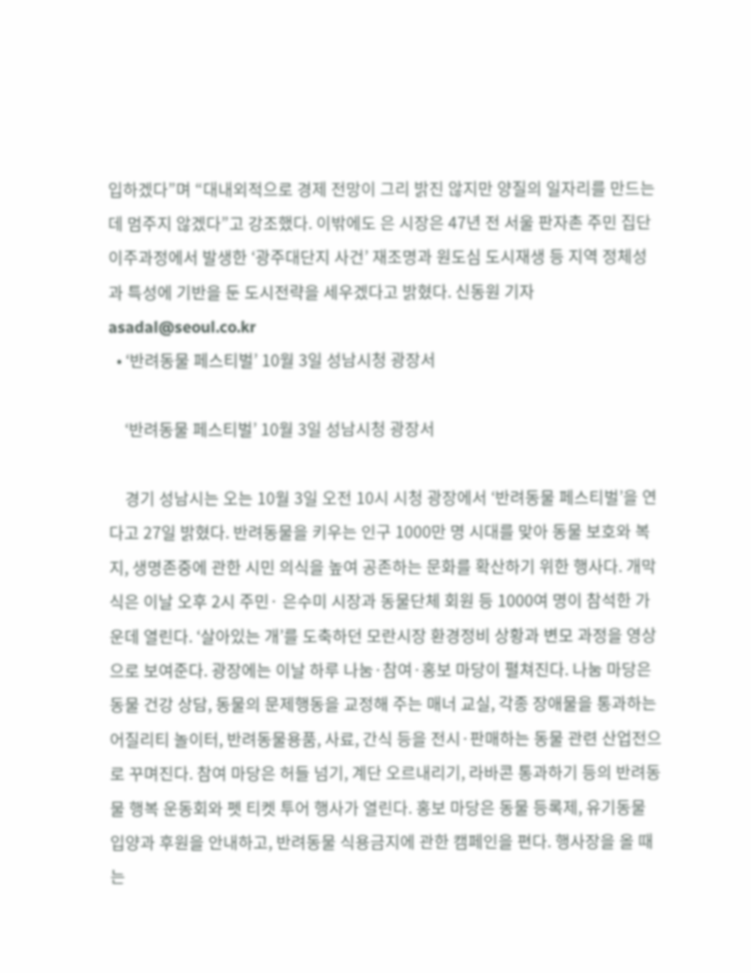입하겠다”며 “대내외적으로 경제 전망이 그리 밝진 않지만 양질의 일자리를 만드는데 멈주지 않겠다”고 강조했다. 이밖에도 은 시장은 47년 전 서울 판자촌 주민 집단이주과정에서 발생한 ‘광주대단지 사건’ 재조명과 원도심 도시재생 등 지역 정체성과 특성에 기반을 둔 도시전략을 세우겠다고 밝혔다. 신동원 기자 asadal@seoul.co.kr
  • ‘반려동물 페스티벌’ 10월 3일 성남시청 광장서

    ‘반려동물 페스티벌’ 10월 3일 성남시청 광장서

    경기 성남시는 오는 10월 3일 오전 10시 시청 광장에서 ‘반려동물 페스티벌’을 연다고 27일 밝혔다. 반려동물을 키우는 인구 1000만 명 시대를 맞아 동물 보호와 복지, 생명존중에 관한 시민 의식을 높여 공존하는 문화를 확산하기 위한 행사다. 개막식은 이날 오후 2시 주민· 은수미 시장과 동물단체 회원 등 1000여 명이 참석한 가운데 열린다. ‘살아있는 개’를 도축하던 모란시장 환경정비 상황과 변모 과정을 영상으로 보여준다. 광장에는 이날 하루 나눔·참여·홍보 마당이 펼쳐진다. 나눔 마당은 동물 건강 상담, 동물의 문제행동을 교정해 주는 매너 교실, 각종 장애물을 통과하는 어질리티 놀이터, 반려동물용품, 사료, 간식 등을 전시·판매하는 동물 관련 산업전으로 꾸며진다. 참여 마당은 허들 넘기, 계단 오르내리기, 라바콘 통과하기 등의 반려동물 행복 운동회와 펫 티켓 투어 행사가 열린다. 홍보 마당은 동물 등록제, 유기동물 입양과 후원을 안내하고, 반려동물 식용금지에 관한 캠페인을 편다. 행사장을 올 때는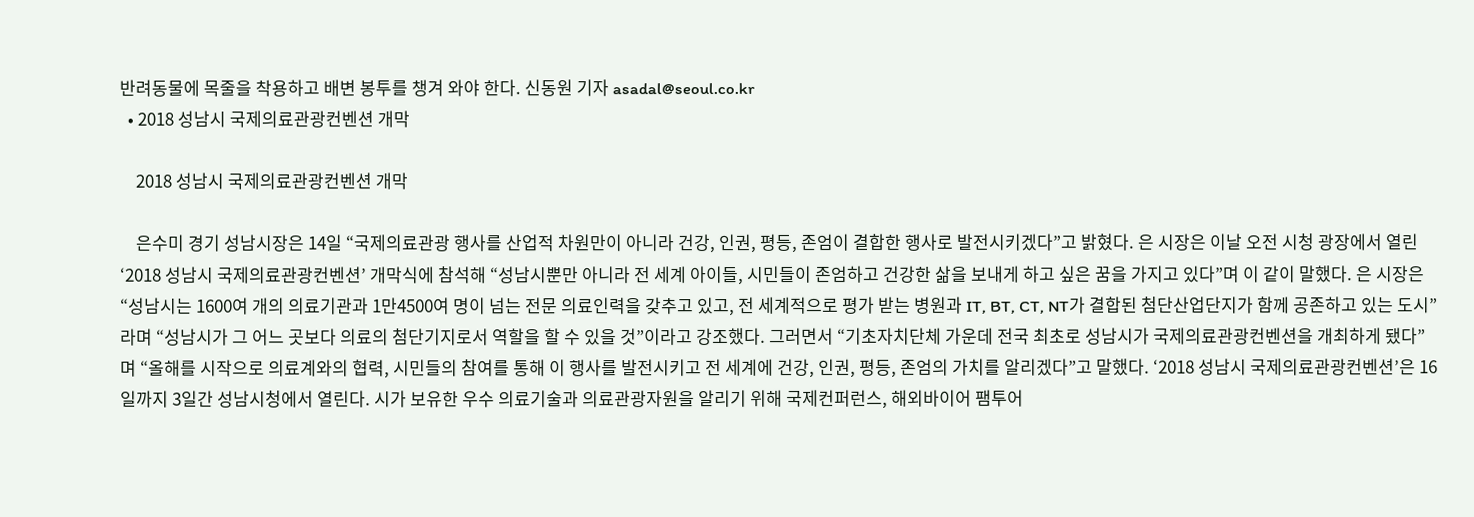반려동물에 목줄을 착용하고 배변 봉투를 챙겨 와야 한다. 신동원 기자 asadal@seoul.co.kr
  • 2018 성남시 국제의료관광컨벤션 개막

    2018 성남시 국제의료관광컨벤션 개막

    은수미 경기 성남시장은 14일 “국제의료관광 행사를 산업적 차원만이 아니라 건강, 인권, 평등, 존엄이 결합한 행사로 발전시키겠다”고 밝혔다. 은 시장은 이날 오전 시청 광장에서 열린 ‘2018 성남시 국제의료관광컨벤션’ 개막식에 참석해 “성남시뿐만 아니라 전 세계 아이들, 시민들이 존엄하고 건강한 삶을 보내게 하고 싶은 꿈을 가지고 있다”며 이 같이 말했다. 은 시장은 “성남시는 1600여 개의 의료기관과 1만4500여 명이 넘는 전문 의료인력을 갖추고 있고, 전 세계적으로 평가 받는 병원과 IT, BT, CT, NT가 결합된 첨단산업단지가 함께 공존하고 있는 도시”라며 “성남시가 그 어느 곳보다 의료의 첨단기지로서 역할을 할 수 있을 것”이라고 강조했다. 그러면서 “기초자치단체 가운데 전국 최초로 성남시가 국제의료관광컨벤션을 개최하게 됐다”며 “올해를 시작으로 의료계와의 협력, 시민들의 참여를 통해 이 행사를 발전시키고 전 세계에 건강, 인권, 평등, 존엄의 가치를 알리겠다”고 말했다. ‘2018 성남시 국제의료관광컨벤션’은 16일까지 3일간 성남시청에서 열린다. 시가 보유한 우수 의료기술과 의료관광자원을 알리기 위해 국제컨퍼런스, 해외바이어 팸투어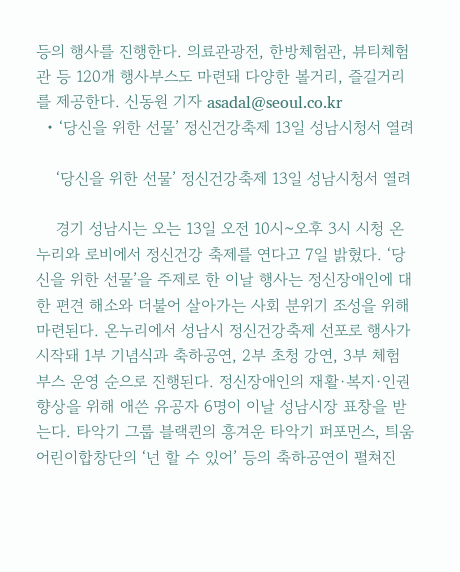등의 행사를 진행한다. 의료관광전, 한방체험관, 뷰티체험관 등 120개 행사부스도 마련돼 다양한 볼거리, 즐길거리를 제공한다. 신동원 기자 asadal@seoul.co.kr
  • ‘당신을 위한 선물’ 정신건강축제 13일 성남시청서 열려

    ‘당신을 위한 선물’ 정신건강축제 13일 성남시청서 열려

    경기 성남시는 오는 13일 오전 10시~오후 3시 시청 온누리와 로비에서 정신건강 축제를 연다고 7일 밝혔다. ‘당신을 위한 선물’을 주제로 한 이날 행사는 정신장애인에 대한 편견 해소와 더불어 살아가는 사회 분위기 조성을 위해 마련된다. 온누리에서 성남시 정신건강축제 선포로 행사가 시작돼 1부 기념식과 축하공연, 2부 초청 강연, 3부 체험 부스 운영 순으로 진행된다. 정신장애인의 재활·복지·인권 향상을 위해 애쓴 유공자 6명이 이날 성남시장 표창을 받는다. 타악기 그룹 블랙퀸의 흥겨운 타악기 퍼포먼스, 틔움 어린이합창단의 ‘넌 할 수 있어’ 등의 축하공연이 펼쳐진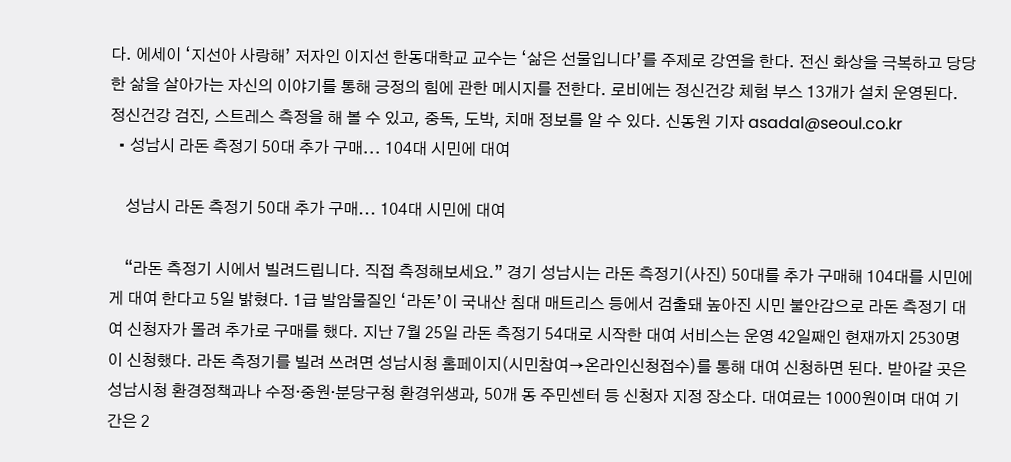다. 에세이 ‘지선아 사랑해’ 저자인 이지선 한동대학교 교수는 ‘삶은 선물입니다’를 주제로 강연을 한다. 전신 화상을 극복하고 당당한 삶을 살아가는 자신의 이야기를 통해 긍정의 힘에 관한 메시지를 전한다. 로비에는 정신건강 체험 부스 13개가 설치 운영된다. 정신건강 검진, 스트레스 측정을 해 볼 수 있고, 중독, 도박, 치매 정보를 알 수 있다. 신동원 기자 asadal@seoul.co.kr
  • 성남시 라돈 측정기 50대 추가 구매... 104대 시민에 대여

    성남시 라돈 측정기 50대 추가 구매... 104대 시민에 대여

    “라돈 측정기 시에서 빌려드립니다. 직접 측정해보세요.” 경기 성남시는 라돈 측정기(사진) 50대를 추가 구매해 104대를 시민에게 대여 한다고 5일 밝혔다. 1급 발암물질인 ‘라돈’이 국내산 침대 매트리스 등에서 검출돼 높아진 시민 불안감으로 라돈 측정기 대여 신청자가 몰려 추가로 구매를 했다. 지난 7월 25일 라돈 측정기 54대로 시작한 대여 서비스는 운영 42일째인 현재까지 2530명이 신청했다. 라돈 측정기를 빌려 쓰려면 성남시청 홈페이지(시민참여→온라인신청접수)를 통해 대여 신청하면 된다. 받아갈 곳은 성남시청 환경정책과나 수정·중원·분당구청 환경위생과, 50개 동 주민센터 등 신청자 지정 장소다. 대여료는 1000원이며 대여 기간은 2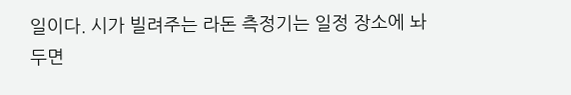일이다. 시가 빌려주는 라돈 측정기는 일정 장소에 놔두면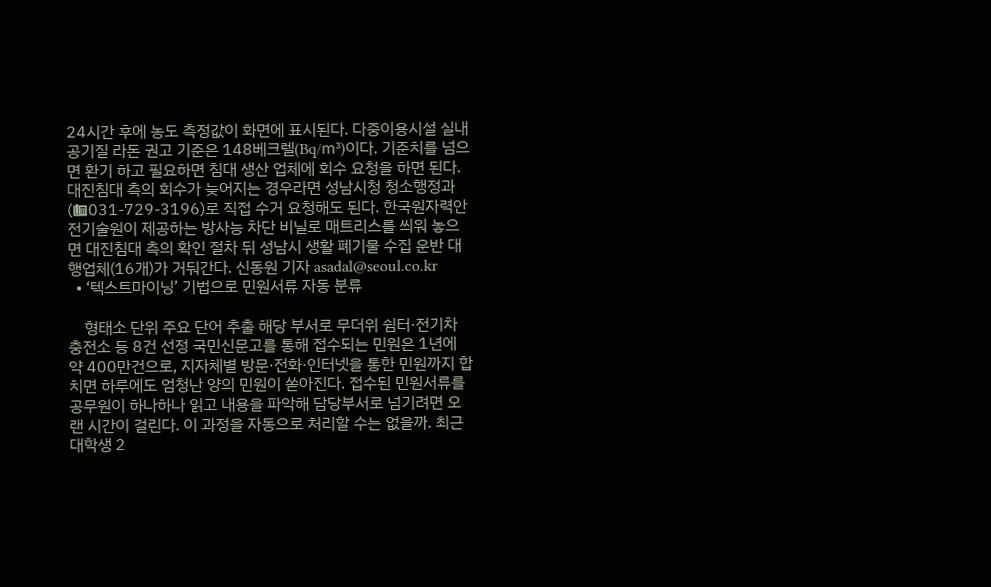24시간 후에 농도 측정값이 화면에 표시된다. 다중이용시설 실내공기질 라돈 권고 기준은 148베크렐(Bq/㎥)이다. 기준치를 넘으면 환기 하고 필요하면 침대 생산 업체에 회수 요청을 하면 된다. 대진침대 측의 회수가 늦어지는 경우라면 성남시청 청소행정과(☎031-729-3196)로 직접 수거 요청해도 된다. 한국원자력안전기술원이 제공하는 방사능 차단 비닐로 매트리스를 씌워 놓으면 대진침대 측의 확인 절차 뒤 성남시 생활 폐기물 수집 운반 대행업체(16개)가 거둬간다. 신동원 기자 asadal@seoul.co.kr
  • ‘텍스트마이닝’ 기법으로 민원서류 자동 분류

    형태소 단위 주요 단어 추출 해당 부서로 무더위 쉼터·전기차 충전소 등 8건 선정 국민신문고를 통해 접수되는 민원은 1년에 약 400만건으로, 지자체별 방문·전화·인터넷을 통한 민원까지 합치면 하루에도 엄청난 양의 민원이 쏟아진다. 접수된 민원서류를 공무원이 하나하나 읽고 내용을 파악해 담당부서로 넘기려면 오랜 시간이 걸린다. 이 과정을 자동으로 처리할 수는 없을까. 최근 대학생 2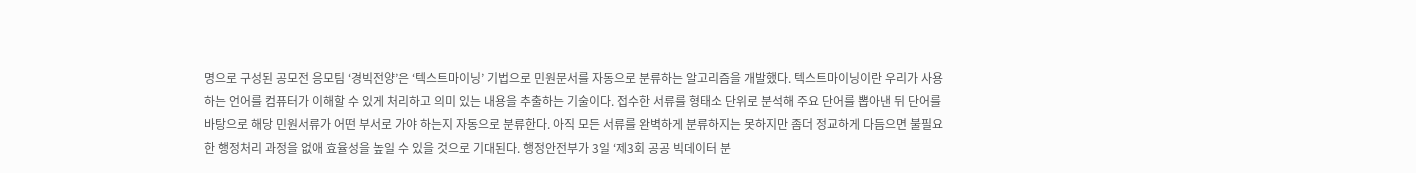명으로 구성된 공모전 응모팀 ‘경빅전양’은 ‘텍스트마이닝’ 기법으로 민원문서를 자동으로 분류하는 알고리즘을 개발했다. 텍스트마이닝이란 우리가 사용하는 언어를 컴퓨터가 이해할 수 있게 처리하고 의미 있는 내용을 추출하는 기술이다. 접수한 서류를 형태소 단위로 분석해 주요 단어를 뽑아낸 뒤 단어를 바탕으로 해당 민원서류가 어떤 부서로 가야 하는지 자동으로 분류한다. 아직 모든 서류를 완벽하게 분류하지는 못하지만 좀더 정교하게 다듬으면 불필요한 행정처리 과정을 없애 효율성을 높일 수 있을 것으로 기대된다. 행정안전부가 3일 ‘제3회 공공 빅데이터 분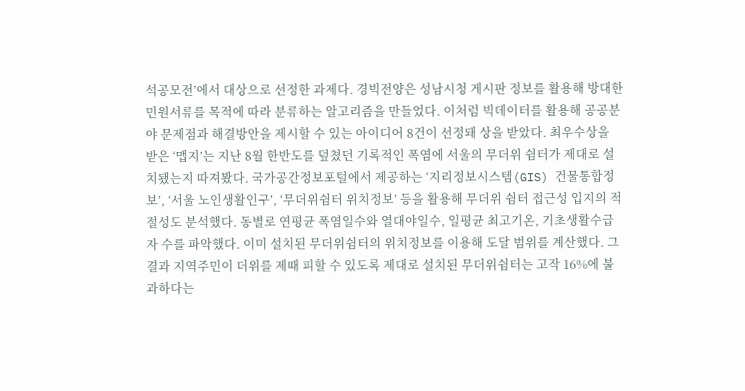석공모전’에서 대상으로 선정한 과제다. 경빅전양은 성남시청 게시판 정보를 활용해 방대한 민원서류를 목적에 따라 분류하는 알고리즘을 만들었다. 이처럼 빅데이터를 활용해 공공분야 문제점과 해결방안을 제시할 수 있는 아이디어 8건이 선정돼 상을 받았다. 최우수상을 받은 ‘맵지’는 지난 8월 한반도를 덮쳤던 기록적인 폭염에 서울의 무더위 쉼터가 제대로 설치됐는지 따져봤다. 국가공간정보포털에서 제공하는 ‘지리정보시스템(GIS) 건물통합정보’, ‘서울 노인생활인구’, ‘무더위쉼터 위치정보’ 등을 활용해 무더위 쉼터 접근성 입지의 적절성도 분석했다. 동별로 연평균 폭염일수와 열대야일수, 일평균 최고기온, 기초생활수급자 수를 파악했다. 이미 설치된 무더위쉼터의 위치정보를 이용해 도달 범위를 계산했다. 그 결과 지역주민이 더위를 제때 피할 수 있도록 제대로 설치된 무더위쉼터는 고작 16%에 불과하다는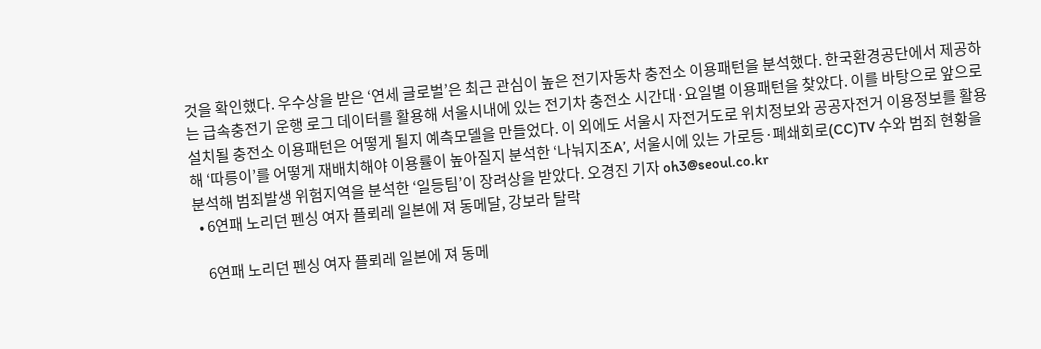것을 확인했다. 우수상을 받은 ‘연세 글로벌’은 최근 관심이 높은 전기자동차 충전소 이용패턴을 분석했다. 한국환경공단에서 제공하는 급속충전기 운행 로그 데이터를 활용해 서울시내에 있는 전기차 충전소 시간대·요일별 이용패턴을 찾았다. 이를 바탕으로 앞으로 설치될 충전소 이용패턴은 어떻게 될지 예측모델을 만들었다. 이 외에도 서울시 자전거도로 위치정보와 공공자전거 이용정보를 활용해 ‘따릉이’를 어떻게 재배치해야 이용률이 높아질지 분석한 ‘나눠지조A’, 서울시에 있는 가로등·폐쇄회로(CC)TV 수와 범죄 현황을 분석해 범죄발생 위험지역을 분석한 ‘일등팀’이 장려상을 받았다. 오경진 기자 oh3@seoul.co.kr
  • 6연패 노리던 펜싱 여자 플뢰레 일본에 져 동메달, 강보라 탈락

    6연패 노리던 펜싱 여자 플뢰레 일본에 져 동메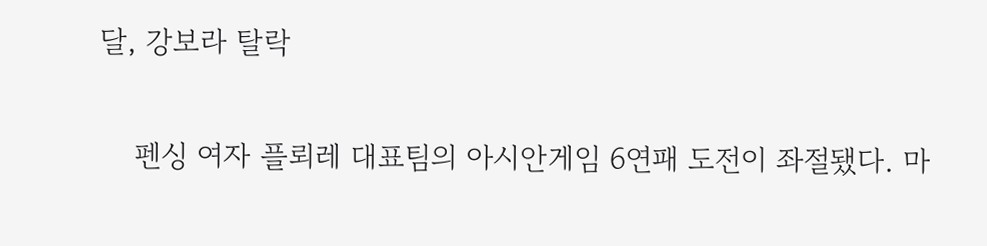달, 강보라 탈락

    펜싱 여자 플뢰레 대표팀의 아시안게임 6연패 도전이 좌절됐다. 마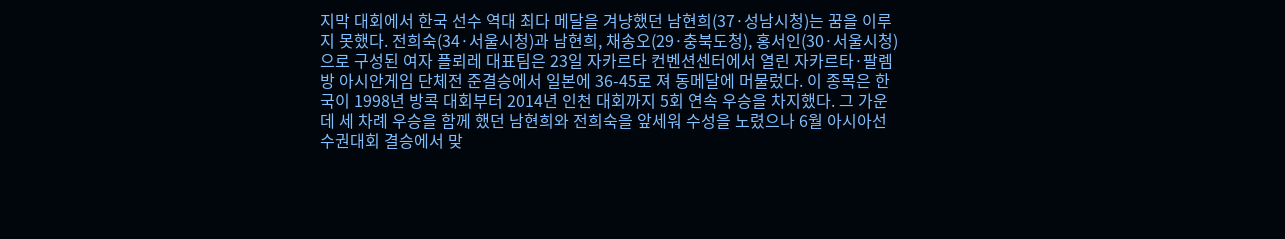지막 대회에서 한국 선수 역대 최다 메달을 겨냥했던 남현희(37·성남시청)는 꿈을 이루지 못했다. 전희숙(34·서울시청)과 남현희, 채송오(29·충북도청), 홍서인(30·서울시청)으로 구성된 여자 플뢰레 대표팀은 23일 자카르타 컨벤션센터에서 열린 자카르타·팔렘방 아시안게임 단체전 준결승에서 일본에 36-45로 져 동메달에 머물렀다. 이 종목은 한국이 1998년 방콕 대회부터 2014년 인천 대회까지 5회 연속 우승을 차지했다. 그 가운데 세 차례 우승을 함께 했던 남현희와 전희숙을 앞세워 수성을 노렸으나 6월 아시아선수권대회 결승에서 맞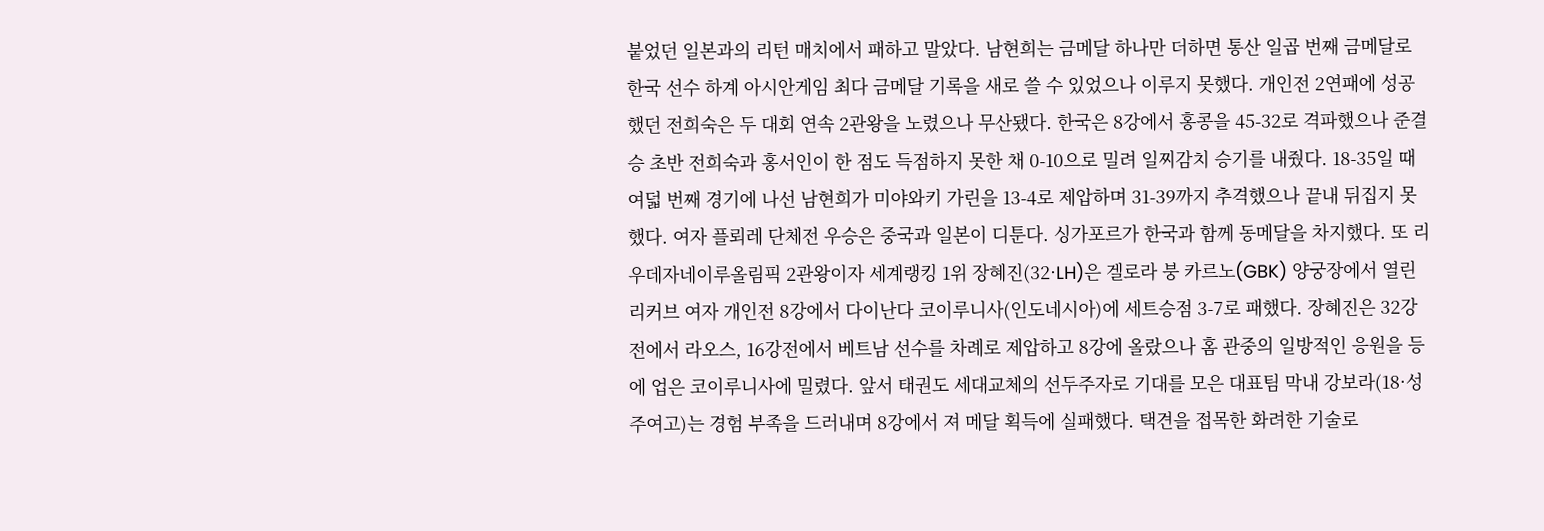붙었던 일본과의 리턴 매치에서 패하고 말았다. 남현희는 금메달 하나만 더하면 통산 일곱 번째 금메달로 한국 선수 하계 아시안게임 최다 금메달 기록을 새로 쓸 수 있었으나 이루지 못했다. 개인전 2연패에 성공했던 전희숙은 두 대회 연속 2관왕을 노렸으나 무산됐다. 한국은 8강에서 홍콩을 45-32로 격파했으나 준결승 초반 전희숙과 홍서인이 한 점도 득점하지 못한 채 0-10으로 밀려 일찌감치 승기를 내줬다. 18-35일 때 여덟 번째 경기에 나선 남현희가 미야와키 가린을 13-4로 제압하며 31-39까지 추격했으나 끝내 뒤집지 못했다. 여자 플뢰레 단체전 우승은 중국과 일본이 디툰다. 싱가포르가 한국과 함께 동메달을 차지했다. 또 리우데자네이루올림픽 2관왕이자 세계랭킹 1위 장혜진(32·LH)은 겔로라 붕 카르노(GBK) 양궁장에서 열린 리커브 여자 개인전 8강에서 다이난다 코이루니사(인도네시아)에 세트승점 3-7로 패했다. 장혜진은 32강전에서 라오스, 16강전에서 베트남 선수를 차례로 제압하고 8강에 올랐으나 홈 관중의 일방적인 응원을 등에 업은 코이루니사에 밀렸다. 앞서 태권도 세대교체의 선두주자로 기대를 모은 대표팀 막내 강보라(18·성주여고)는 경험 부족을 드러내며 8강에서 져 메달 획득에 실패했다. 택견을 접목한 화려한 기술로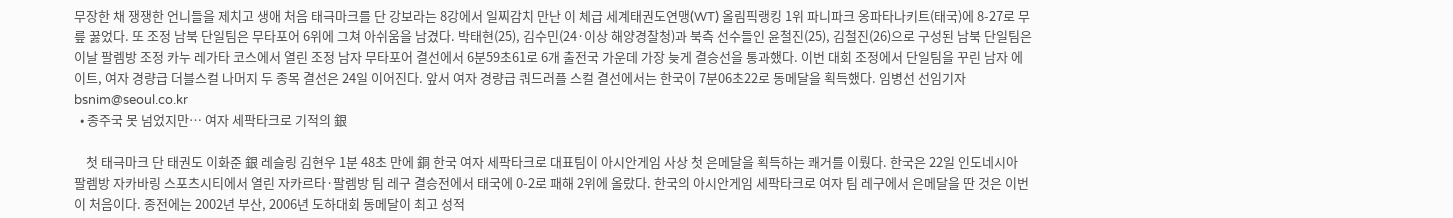무장한 채 쟁쟁한 언니들을 제치고 생애 처음 태극마크를 단 강보라는 8강에서 일찌감치 만난 이 체급 세계태권도연맹(WT) 올림픽랭킹 1위 파니파크 옹파타나키트(태국)에 8-27로 무릎 꿇었다. 또 조정 남북 단일팀은 무타포어 6위에 그쳐 아쉬움을 남겼다. 박태현(25), 김수민(24·이상 해양경찰청)과 북측 선수들인 윤철진(25), 김철진(26)으로 구성된 남북 단일팀은 이날 팔렘방 조정 카누 레가타 코스에서 열린 조정 남자 무타포어 결선에서 6분59초61로 6개 출전국 가운데 가장 늦게 결승선을 통과했다. 이번 대회 조정에서 단일팀을 꾸린 남자 에이트, 여자 경량급 더블스컬 나머지 두 종목 결선은 24일 이어진다. 앞서 여자 경량급 쿼드러플 스컬 결선에서는 한국이 7분06초22로 동메달을 획득했다. 임병선 선임기자 bsnim@seoul.co.kr
  • 종주국 못 넘었지만… 여자 세팍타크로 기적의 銀

    첫 태극마크 단 태권도 이화준 銀 레슬링 김현우 1분 48초 만에 銅 한국 여자 세팍타크로 대표팀이 아시안게임 사상 첫 은메달을 획득하는 쾌거를 이뤘다. 한국은 22일 인도네시아 팔렘방 자카바링 스포츠시티에서 열린 자카르타·팔렘방 팀 레구 결승전에서 태국에 0-2로 패해 2위에 올랐다. 한국의 아시안게임 세팍타크로 여자 팀 레구에서 은메달을 딴 것은 이번이 처음이다. 종전에는 2002년 부산, 2006년 도하대회 동메달이 최고 성적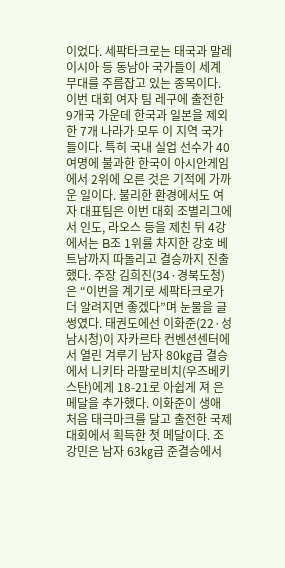이었다. 세팍타크로는 태국과 말레이시아 등 동남아 국가들이 세계 무대를 주름잡고 있는 종목이다. 이번 대회 여자 팀 레구에 출전한 9개국 가운데 한국과 일본을 제외한 7개 나라가 모두 이 지역 국가들이다. 특히 국내 실업 선수가 40여명에 불과한 한국이 아시안게임에서 2위에 오른 것은 기적에 가까운 일이다. 불리한 환경에서도 여자 대표팀은 이번 대회 조별리그에서 인도, 라오스 등을 제친 뒤 4강에서는 B조 1위를 차지한 강호 베트남까지 따돌리고 결승까지 진출했다. 주장 김희진(34·경북도청)은 “이번을 계기로 세팍타크로가 더 알려지면 좋겠다”며 눈물을 글썽였다. 태권도에선 이화준(22·성남시청)이 자카르타 컨벤션센터에서 열린 겨루기 남자 80㎏급 결승에서 니키타 라팔로비치(우즈베키스탄)에게 18-21로 아쉽게 져 은메달을 추가했다. 이화준이 생애 처음 태극마크를 달고 출전한 국제대회에서 획득한 첫 메달이다. 조강민은 남자 63㎏급 준결승에서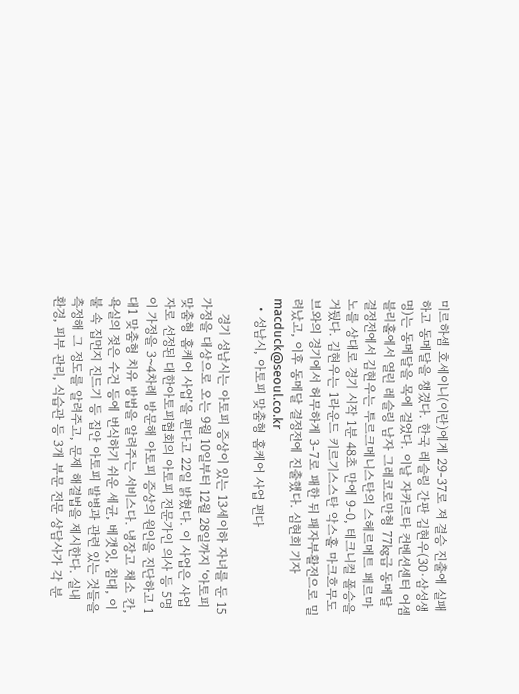미르하셈 호세이니(이란)에게 29-37로 져 결승 진출에 실패하고 동메달을 챙겼다. 한국 레슬링 간판 김현우(30·삼성생명)는 동메달을 목에 걸었다. 이날 자카르타 컨벤션센터 어셈블리홀에서 열린 레슬링 남자 그레코로만형 77㎏급 동메달 결정전에서 김현우는 투르크메니스탄의 스헤르메트 페르마노를 상대로 경기 시작 1분 48초 만에 9-0, 테크니컬 폴승을 거뒀다. 김현우는 1라운드 키르기스스탄 악스홀 마크흐무도브와의 경기에서 허무하게 3-7로 패한 뒤 패자부활전으로 밀려났고, 이후 동메달 결정전에 진출했다. 심현희 기자 macduck@seoul.co.kr
  • 성남시, 아토피 맞춤형 홈케어 사업 편다

    경기 성남시는 아토피 증상이 있는 13세이하 자녀를 둔 15가정을 대상으로 오는 9월 10일부터 12월 28일까지 ‘아토피 맞춤형 홈케어 사업’을 편다고 22일 밝혔다. 이 사업은 사업자로 선정된 대한아토피협회의 아토피 전문가인 의사 등 5명이 가정을 3~4차례 방문해 아토피 증상의 원인을 진단하고 1대1 맞춤형 치유 방법을 알려주는 서비스다. 냉장고 채소 칸, 욕실의 젖은 수건 등에 번식하기 쉬운 세균, 베갯잇, 침대, 이불 속 집먼지 진드기 등 집안 아토피 발병과 관련 있는 것들을 측정해 그 정도를 알려주고, 문제 해결법을 제시한다. 실내 환경, 피부 관리, 식습관 등 3개 부문 전문 상담사가 각 분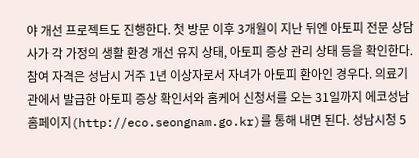야 개선 프로젝트도 진행한다. 첫 방문 이후 3개월이 지난 뒤엔 아토피 전문 상담사가 각 가정의 생활 환경 개선 유지 상태, 아토피 증상 관리 상태 등을 확인한다. 참여 자격은 성남시 거주 1년 이상자로서 자녀가 아토피 환아인 경우다. 의료기관에서 발급한 아토피 증상 확인서와 홈케어 신청서를 오는 31일까지 에코성남 홈페이지(http://eco.seongnam.go.kr)를 통해 내면 된다. 성남시청 5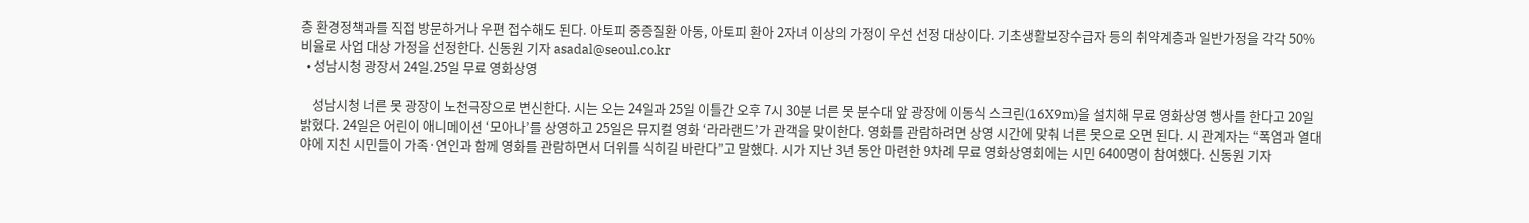층 환경정책과를 직접 방문하거나 우편 접수해도 된다. 아토피 중증질환 아동, 아토피 환아 2자녀 이상의 가정이 우선 선정 대상이다. 기초생활보장수급자 등의 취약계층과 일반가정을 각각 50% 비율로 사업 대상 가정을 선정한다. 신동원 기자 asadal@seoul.co.kr
  • 성남시청 광장서 24일.25일 무료 영화상영

    성남시청 너른 못 광장이 노천극장으로 변신한다. 시는 오는 24일과 25일 이틀간 오후 7시 30분 너른 못 분수대 앞 광장에 이동식 스크린(16X9m)을 설치해 무료 영화상영 행사를 한다고 20일 밝혔다. 24일은 어린이 애니메이션 ‘모아나’를 상영하고 25일은 뮤지컬 영화 ‘라라랜드’가 관객을 맞이한다. 영화를 관람하려면 상영 시간에 맞춰 너른 못으로 오면 된다. 시 관계자는 “폭염과 열대야에 지친 시민들이 가족·연인과 함께 영화를 관람하면서 더위를 식히길 바란다”고 말했다. 시가 지난 3년 동안 마련한 9차례 무료 영화상영회에는 시민 6400명이 참여했다. 신동원 기자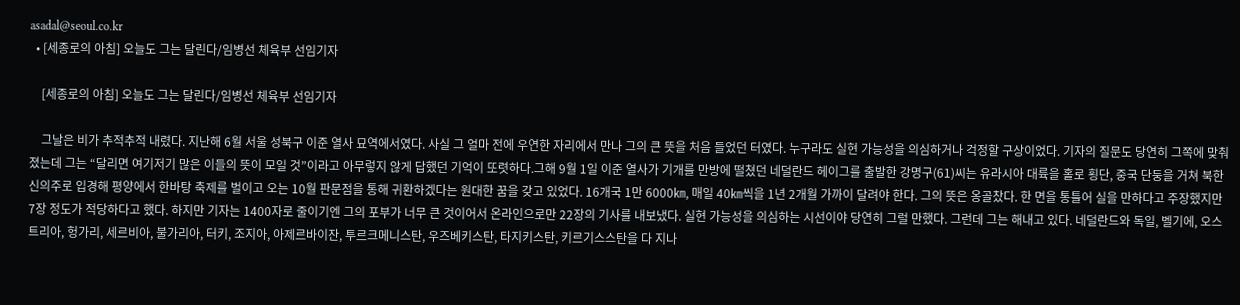asadal@seoul.co.kr
  • [세종로의 아침] 오늘도 그는 달린다/임병선 체육부 선임기자

    [세종로의 아침] 오늘도 그는 달린다/임병선 체육부 선임기자

    그날은 비가 추적추적 내렸다. 지난해 6월 서울 성북구 이준 열사 묘역에서였다. 사실 그 얼마 전에 우연한 자리에서 만나 그의 큰 뜻을 처음 들었던 터였다. 누구라도 실현 가능성을 의심하거나 걱정할 구상이었다. 기자의 질문도 당연히 그쪽에 맞춰졌는데 그는 “달리면 여기저기 많은 이들의 뜻이 모일 것”이라고 아무렇지 않게 답했던 기억이 또렷하다.그해 9월 1일 이준 열사가 기개를 만방에 떨쳤던 네덜란드 헤이그를 출발한 강명구(61)씨는 유라시아 대륙을 홀로 횡단, 중국 단둥을 거쳐 북한 신의주로 입경해 평양에서 한바탕 축제를 벌이고 오는 10월 판문점을 통해 귀환하겠다는 원대한 꿈을 갖고 있었다. 16개국 1만 6000㎞, 매일 40㎞씩을 1년 2개월 가까이 달려야 한다. 그의 뜻은 옹골찼다. 한 면을 통틀어 실을 만하다고 주장했지만 7장 정도가 적당하다고 했다. 하지만 기자는 1400자로 줄이기엔 그의 포부가 너무 큰 것이어서 온라인으로만 22장의 기사를 내보냈다. 실현 가능성을 의심하는 시선이야 당연히 그럴 만했다. 그런데 그는 해내고 있다. 네덜란드와 독일, 벨기에, 오스트리아, 헝가리, 세르비아, 불가리아, 터키, 조지아, 아제르바이잔, 투르크메니스탄, 우즈베키스탄, 타지키스탄, 키르기스스탄을 다 지나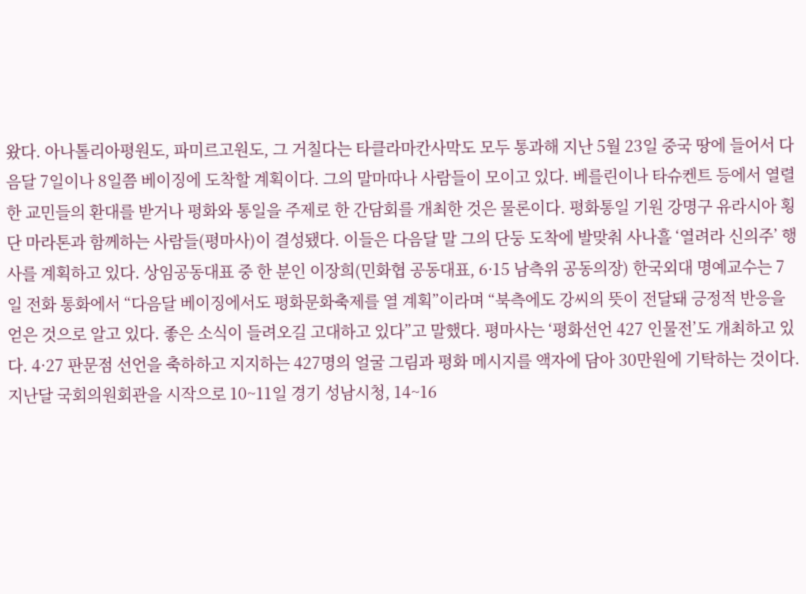왔다. 아나톨리아평원도, 파미르고원도, 그 거칠다는 타클라마칸사막도 모두 통과해 지난 5월 23일 중국 땅에 들어서 다음달 7일이나 8일쯤 베이징에 도착할 계획이다. 그의 말마따나 사람들이 모이고 있다. 베를린이나 타슈켄트 등에서 열렬한 교민들의 환대를 받거나 평화와 통일을 주제로 한 간담회를 개최한 것은 물론이다. 평화통일 기원 강명구 유라시아 횡단 마라톤과 함께하는 사람들(평마사)이 결성됐다. 이들은 다음달 말 그의 단둥 도착에 발맞춰 사나흘 ‘열려라 신의주’ 행사를 계획하고 있다. 상임공동대표 중 한 분인 이장희(민화협 공동대표, 6·15 남측위 공동의장) 한국외대 명예교수는 7일 전화 통화에서 “다음달 베이징에서도 평화문화축제를 열 계획”이라며 “북측에도 강씨의 뜻이 전달돼 긍정적 반응을 얻은 것으로 알고 있다. 좋은 소식이 들려오길 고대하고 있다”고 말했다. 평마사는 ‘평화선언 427 인물전’도 개최하고 있다. 4·27 판문점 선언을 축하하고 지지하는 427명의 얼굴 그림과 평화 메시지를 액자에 담아 30만원에 기탁하는 것이다. 지난달 국회의원회관을 시작으로 10~11일 경기 성남시청, 14~16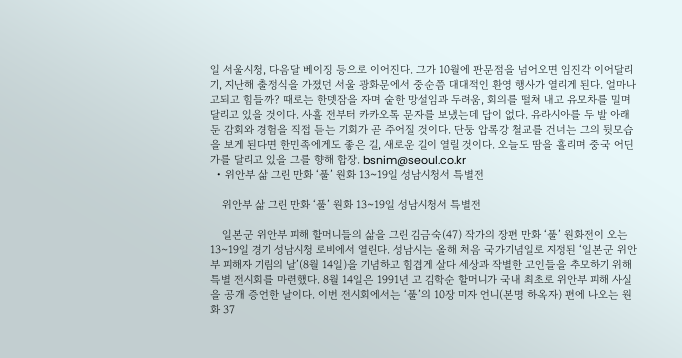일 서울시청, 다음달 베이징 등으로 이어진다. 그가 10월에 판문점을 넘어오면 임진각 이어달리기, 지난해 출정식을 가졌던 서울 광화문에서 중순쯤 대대적인 환영 행사가 열리게 된다. 얼마나 고되고 힘들까? 때로는 한뎃잠을 자며 숱한 망설임과 두려움, 회의를 떨쳐 내고 유모차를 밀며 달리고 있을 것이다. 사흘 전부터 카카오톡 문자를 보냈는데 답이 없다. 유라시아를 두 발 아래 둔 감회와 경험을 직접 듣는 기회가 곧 주어질 것이다. 단둥 압록강 철교를 건너는 그의 뒷모습을 보게 된다면 한민족에게도 좋은 길, 새로운 길이 열릴 것이다. 오늘도 땀을 흘리며 중국 어딘가를 달리고 있을 그를 향해 합장. bsnim@seoul.co.kr
  • 위안부 삶 그린 만화 ‘풀’ 원화 13~19일 성남시청서 특별전

    위안부 삶 그린 만화 ‘풀’ 원화 13~19일 성남시청서 특별전

    일본군 위안부 피해 할머니들의 삶을 그린 김금숙(47) 작가의 장편 만화 ‘풀’ 원화전이 오는 13~19일 경기 성남시청 로비에서 열린다. 성남시는 올해 처음 국가기념일로 지정된 ‘일본군 위안부 피해자 기림의 날’(8월 14일)을 기념하고 힘겹게 살다 세상과 작별한 고인들을 추모하기 위해 특별 전시회를 마련했다. 8월 14일은 1991년 고 김학순 할머니가 국내 최초로 위안부 피해 사실을 공개 증언한 날이다. 이번 전시회에서는 ‘풀’의 10장 미자 언니(본명 하옥자) 편에 나오는 원화 37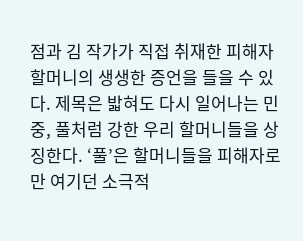점과 김 작가가 직접 취재한 피해자 할머니의 생생한 증언을 들을 수 있다. 제목은 밟혀도 다시 일어나는 민중, 풀처럼 강한 우리 할머니들을 상징한다. ‘풀’은 할머니들을 피해자로만 여기던 소극적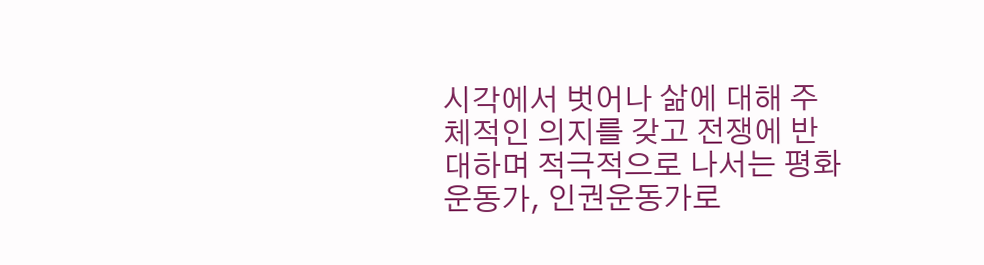시각에서 벗어나 삶에 대해 주체적인 의지를 갖고 전쟁에 반대하며 적극적으로 나서는 평화운동가, 인권운동가로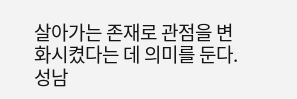살아가는 존재로 관점을 변화시켰다는 데 의미를 둔다. 성남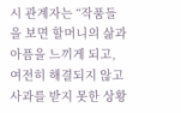시 관계자는 “작품들을 보면 할머니의 삶과 아픔을 느끼게 되고, 여전히 해결되지 않고 사과를 받지 못한 상황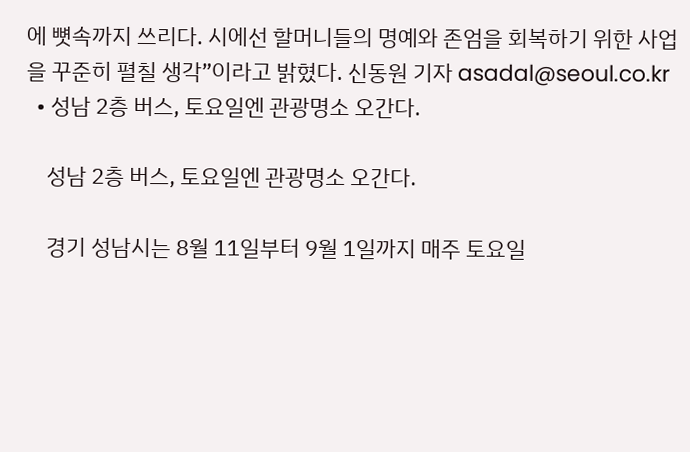에 뼛속까지 쓰리다. 시에선 할머니들의 명예와 존엄을 회복하기 위한 사업을 꾸준히 펼칠 생각”이라고 밝혔다. 신동원 기자 asadal@seoul.co.kr
  • 성남 2층 버스, 토요일엔 관광명소 오간다.

    성남 2층 버스, 토요일엔 관광명소 오간다.

    경기 성남시는 8월 11일부터 9월 1일까지 매주 토요일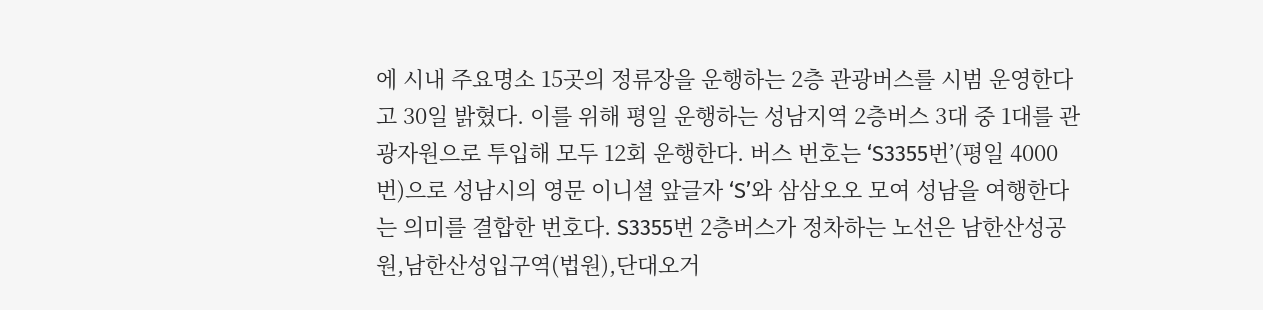에 시내 주요명소 15곳의 정류장을 운행하는 2층 관광버스를 시범 운영한다고 30일 밝혔다. 이를 위해 평일 운행하는 성남지역 2층버스 3대 중 1대를 관광자원으로 투입해 모두 12회 운행한다. 버스 번호는 ‘S3355번’(평일 4000번)으로 성남시의 영문 이니셜 앞글자 ‘S’와 삼삼오오 모여 성남을 여행한다는 의미를 결합한 번호다. S3355번 2층버스가 정차하는 노선은 남한산성공원,남한산성입구역(법원),단대오거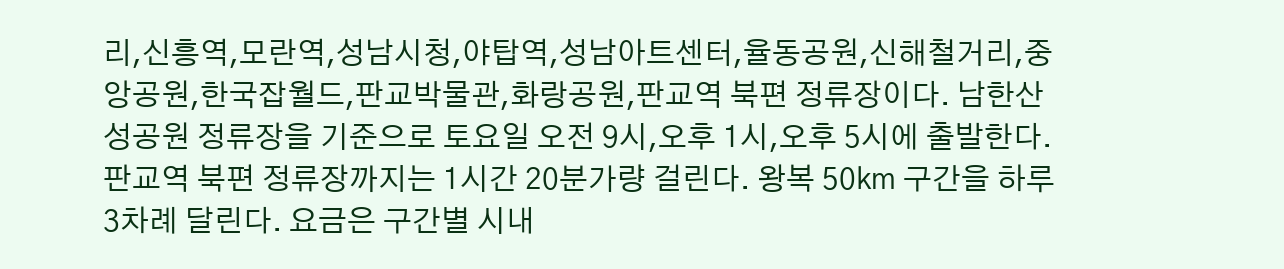리,신흥역,모란역,성남시청,야탑역,성남아트센터,율동공원,신해철거리,중앙공원,한국잡월드,판교박물관,화랑공원,판교역 북편 정류장이다. 남한산성공원 정류장을 기준으로 토요일 오전 9시,오후 1시,오후 5시에 출발한다. 판교역 북편 정류장까지는 1시간 20분가량 걸린다. 왕복 50㎞ 구간을 하루 3차례 달린다. 요금은 구간별 시내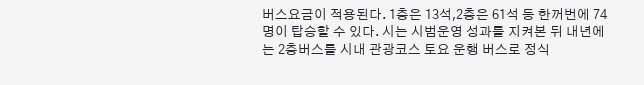버스요금이 적용된다. 1층은 13석,2층은 61석 등 한꺼번에 74명이 탑승할 수 있다. 시는 시범운영 성과를 지켜본 뒤 내년에는 2층버스를 시내 관광코스 토요 운행 버스로 정식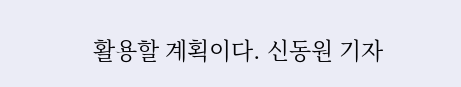활용할 계획이다. 신동원 기자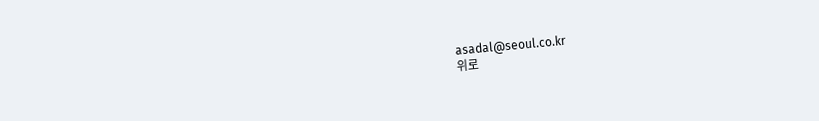asadal@seoul.co.kr
위로